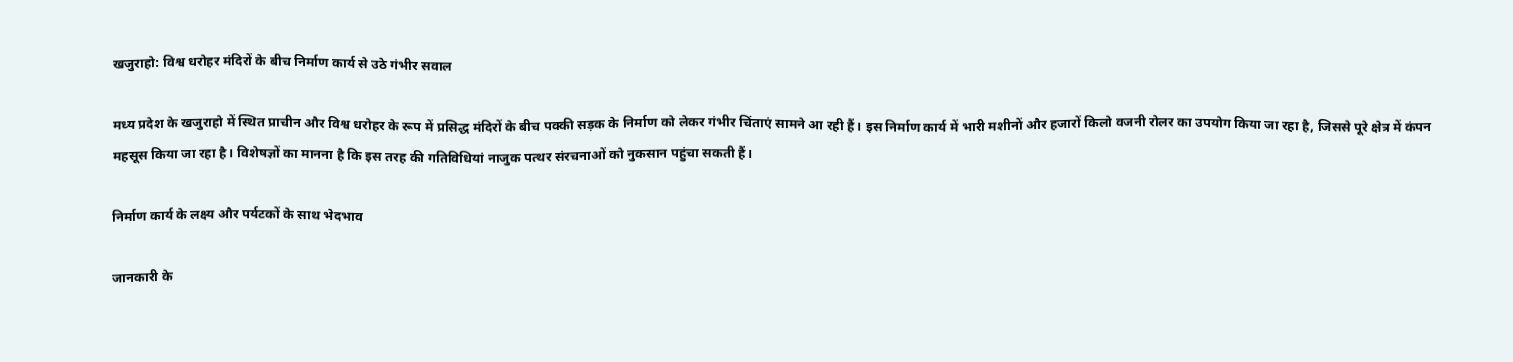खजुराहो: विश्व धरोहर मंदिरों के बीच निर्माण कार्य से उठे गंभीर सवाल

मध्य प्रदेश के खजुराहो में स्थित प्राचीन और विश्व धरोहर के रूप में प्रसिद्ध मंदिरों के बीच पक्की सड़क के निर्माण को लेकर गंभीर चिंताएं सामने आ रही हैं। इस निर्माण कार्य में भारी मशीनों और हजारों किलो वजनी रोलर का उपयोग किया जा रहा है, जिससे पूरे क्षेत्र में कंपन महसूस किया जा रहा है। विशेषज्ञों का मानना है कि इस तरह की गतिविधियां नाजुक पत्थर संरचनाओं को नुकसान पहुंचा सकती हैं।

निर्माण कार्य के लक्ष्य और पर्यटकों के साथ भेदभाव

जानकारी के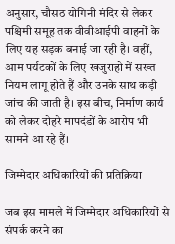अनुसार, चौसठ योगिनी मंदिर से लेकर पश्चिमी समूह तक वीवीआईपी वाहनों के लिए यह सड़क बनाई जा रही है। वहीं, आम पर्यटकों के लिए खजुराहो में सख्त नियम लागू होते हैं और उनके साथ कड़ी जांच की जाती है। इस बीच, निर्माण कार्य को लेकर दोहरे मापदंडों के आरोप भी सामने आ रहे हैं।

जिम्मेदार अधिकारियों की प्रतिक्रिया

जब इस मामले में जिम्मेदार अधिकारियों से संपर्क करने का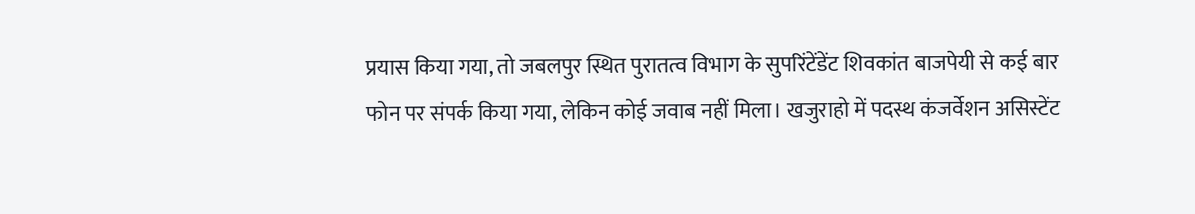प्रयास किया गया, तो जबलपुर स्थित पुरातत्व विभाग के सुपरिंटेंडेंट शिवकांत बाजपेयी से कई बार फोन पर संपर्क किया गया, लेकिन कोई जवाब नहीं मिला। खजुराहो में पदस्थ कंजर्वेशन असिस्टेंट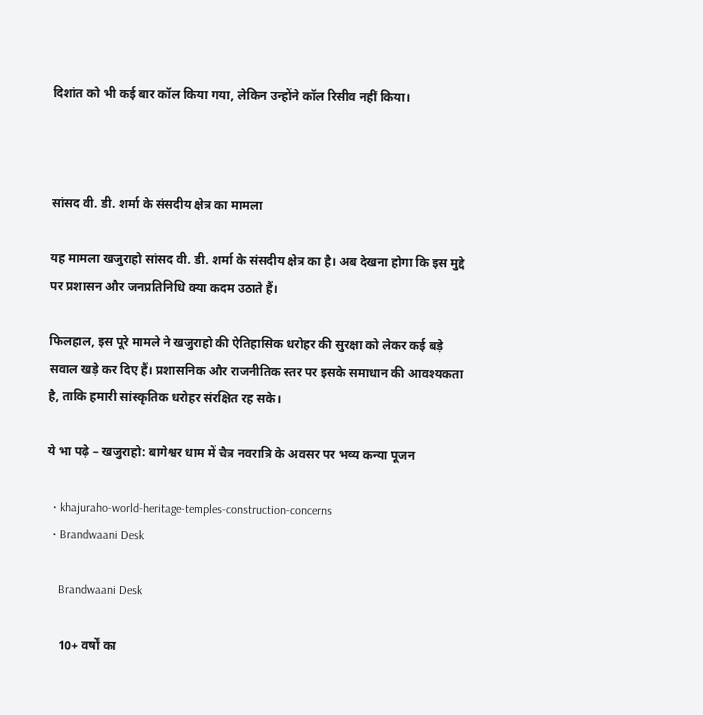दिशांत को भी कई बार कॉल किया गया, लेकिन उन्होंने कॉल रिसीव नहीं किया।



सांसद वी. डी. शर्मा के संसदीय क्षेत्र का मामला

यह मामला खजुराहो सांसद वी. डी. शर्मा के संसदीय क्षेत्र का है। अब देखना होगा कि इस मुद्दे पर प्रशासन और जनप्रतिनिधि क्या कदम उठाते हैं।

फिलहाल, इस पूरे मामले ने खजुराहो की ऐतिहासिक धरोहर की सुरक्षा को लेकर कई बड़े सवाल खड़े कर दिए हैं। प्रशासनिक और राजनीतिक स्तर पर इसके समाधान की आवश्यकता है, ताकि हमारी सांस्कृतिक धरोहर संरक्षित रह सके।

ये भा पढ़े – खजुराहो: बागेश्वर धाम में चैत्र नवरात्रि के अवसर पर भव्य कन्या पूजन

  • khajuraho-world-heritage-temples-construction-concerns
  • Brandwaani Desk

    Brandwaani Desk

    10+ वर्षों का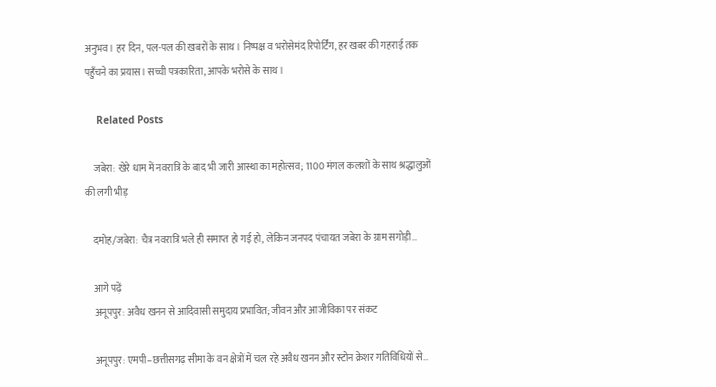अनुभव। हर दिन, पल-पल की खबरों के साथ। निष्पक्ष व भरोसेमंद रिपोर्टिंग, हर खबर की गहराई तक पहुँचने का प्रयास। सच्ची पत्रकारिता, आपके भरोसे के साथ।

    Related Posts

    जबेरा: खेरे धाम में नवरात्रि के बाद भी जारी आस्था का महोत्सव; 1100 मंगल कलशों के साथ श्रद्धालुओं की लगी भीड़

    दमोह/जबेरा: चैत्र नवरात्रि भले ही समाप्त हो गई हो, लेकिन जनपद पंचायत जबेरा के ग्राम सगोड़ी…

    आगे पढ़ें
    अनूपपुर: अवैध खनन से आदिवासी समुदाय प्रभावित; जीवन और आजीविका पर संकट

    अनूपपुर: एमपी–छत्तीसगढ़ सीमा के वन क्षेत्रों में चल रहे अवैध खनन और स्टोन क्रेशर गतिविधियों से…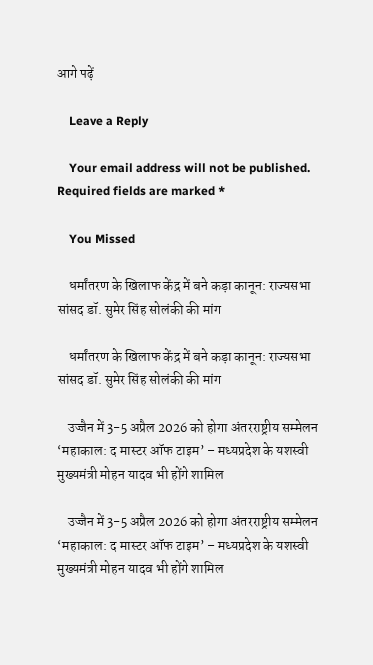आगे पढ़ें

    Leave a Reply

    Your email address will not be published. Required fields are marked *

    You Missed

    धर्मांतरण के खिलाफ केंद्र में बने कड़ा कानून: राज्यसभा सांसद डॉ. सुमेर सिंह सोलंकी की मांग

    धर्मांतरण के खिलाफ केंद्र में बने कड़ा कानून: राज्यसभा सांसद डॉ. सुमेर सिंह सोलंकी की मांग

    उज्जैन में 3-5 अप्रैल 2026 को होगा अंतरराष्ट्रीय सम्मेलन ‘महाकाल: द मास्टर ऑफ टाइम’ – मध्यप्रदेश के यशस्वी मुख्यमंत्री मोहन यादव भी होंगे शामिल

    उज्जैन में 3-5 अप्रैल 2026 को होगा अंतरराष्ट्रीय सम्मेलन ‘महाकाल: द मास्टर ऑफ टाइम’ – मध्यप्रदेश के यशस्वी मुख्यमंत्री मोहन यादव भी होंगे शामिल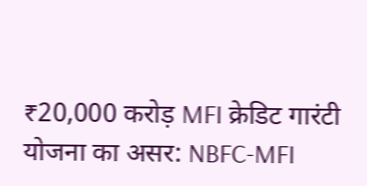₹20,000 करोड़ MFI क्रेडिट गारंटी योजना का असर: NBFC-MFI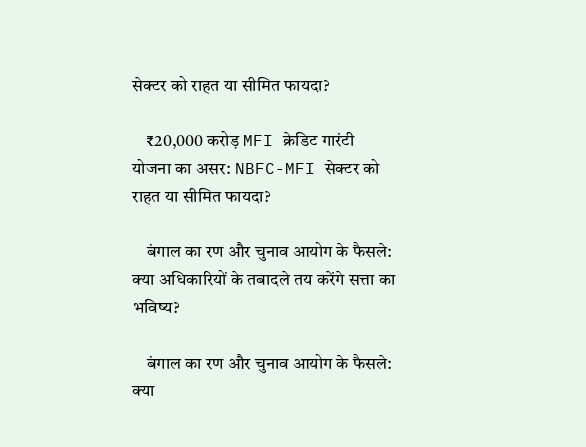सेक्टर को राहत या सीमित फायदा?

    ₹20,000 करोड़ MFI क्रेडिट गारंटी योजना का असर: NBFC-MFI सेक्टर को राहत या सीमित फायदा?

    बंगाल का रण और चुनाव आयोग के फैसले: क्या अधिकारियों के तबादले तय करेंगे सत्ता का भविष्य?

    बंगाल का रण और चुनाव आयोग के फैसले: क्या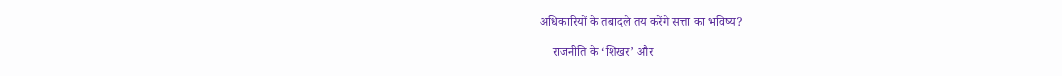अधिकारियों के तबादले तय करेंगे सत्ता का भविष्य?

    राजनीति के ‘शिखर’ और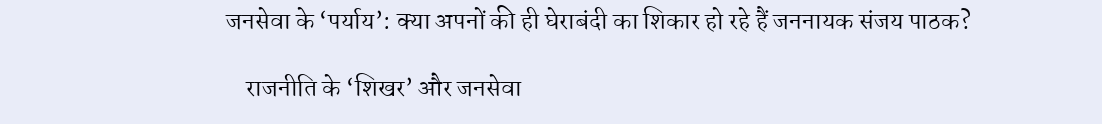जनसेवा के ‘पर्याय’: क्या अपनों की ही घेराबंदी का शिकार हो रहे हैं जननायक संजय पाठक?

    राजनीति के ‘शिखर’ और जनसेवा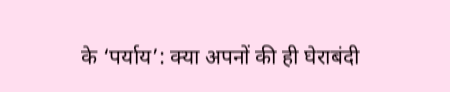के ‘पर्याय’: क्या अपनों की ही घेराबंदी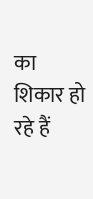का शिकार हो रहे हैं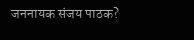जननायक संजय पाठक?